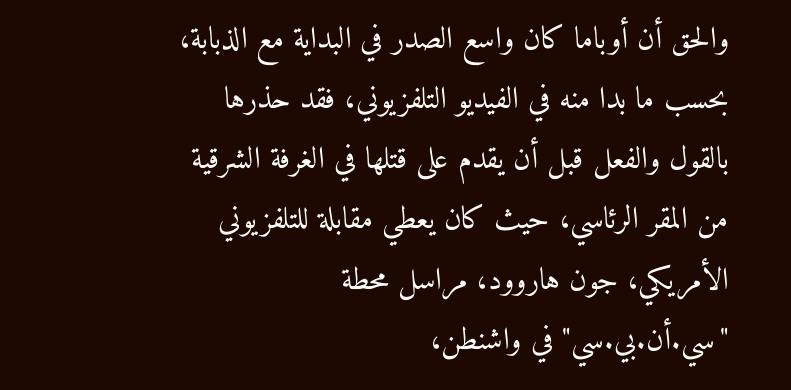والحق أن أوباما كان واسع الصدر في البداية مع الذبابة، بحسب ما بدا منه في الفيديو التلفزيوني، فقد حذرها بالقول والفعل قبل أن يقدم على قتلها في الغرفة الشرقية من المقر الرئاسي، حيث كان يعطي مقابلة للتلفزيوني الأمريكي، جون هاروود، مراسل محطة "سي.أن.بي.سي" في واشنطن،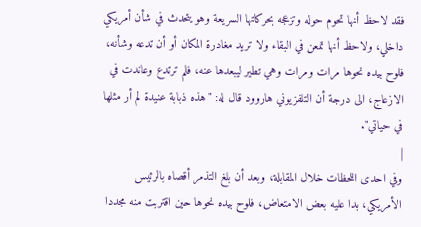فقد لاحظ أنها تحوم حوله وتزعجه بحركاتها السريعة وهو يتحدث في شأن أمريكي داخلي، ولاحظ أنها تمعن في البقاء ولا تريد مغادرة المكان أو أن تدعه وشأنه، فلوح بيده نحوها مرات ومرات وهي تطير ليبعدها عنه، فلم ترتدع وعاندت في الازعاج، الى درجة أن التلفزيوني هاروود قال له: "هذه ذبابة عنيدة لم أر مثلها في حياتي".
|
وفي احدى اللحظات خلال المقابلة، وبعد أن بلغ التذمر أقصاه بالرئيس الأمريكي، بدا عليه بعض الامتعاض، فلوح بيده نحوها حين اقتربت منه مجددا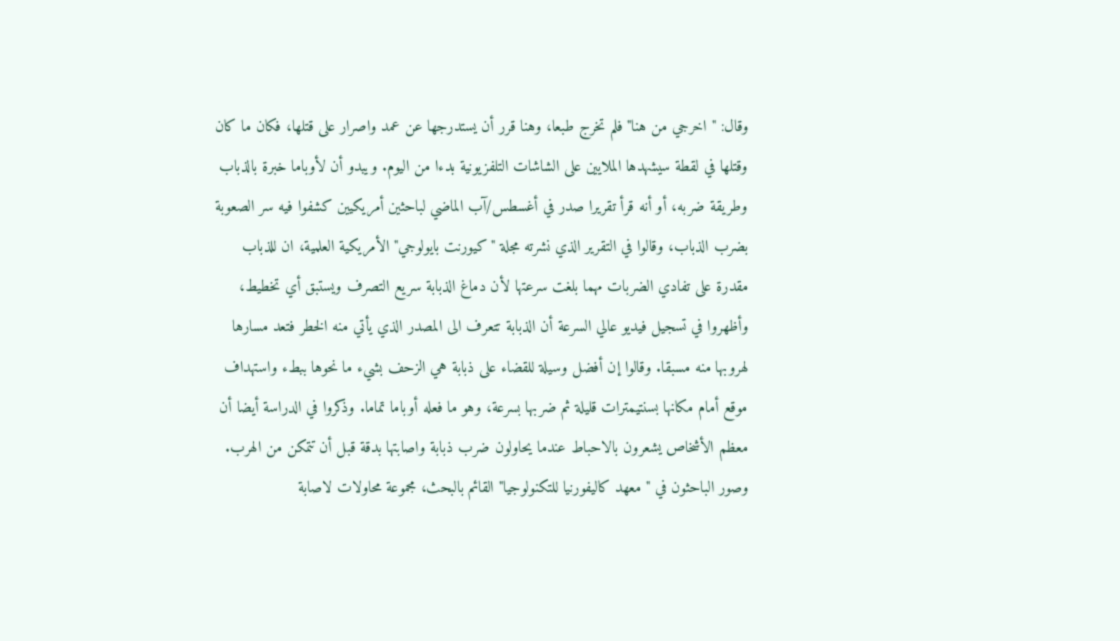وقال: "اخرجي من هنا" فلم تخرج طبعا، وهنا قرر أن يستدرجها عن عمد واصرار على قتلها، فكان ما كان وقتلها في لقطة سيشهدها الملايين على الشاشات التلفزيونية بدءا من اليوم. ويبدو أن لأوباما خبرة بالذباب وطريقة ضربه، أو أنه قرأ تقريرا صدر في أغسطس/آب الماضي لباحثين أمريكيين كشفوا فيه سر الصعوبة بضرب الذباب، وقالوا في التقرير الذي نشرته مجلة "كيورنت بايولوجي" الأمريكية العلمية، ان للذباب مقدرة على تفادي الضربات مهما بلغت سرعتها لأن دماغ الذبابة سريع التصرف ويستبق أي تخطيط، وأظهروا في تسجيل فيديو عالي السرعة أن الذبابة تتعرف الى المصدر الذي يأتي منه الخطر فتعد مسارها لهروبها منه مسبقا. وقالوا إن أفضل وسيلة للقضاء على ذبابة هي الزحف بشيء ما نحوها ببطء واستهداف موقع أمام مكانها بسنتيمترات قليلة ثم ضربها بسرعة، وهو ما فعله أوباما تماما. وذكروا في الدراسة أيضا أن معظم الأشخاص يشعرون بالاحباط عندما يحاولون ضرب ذبابة واصابتها بدقة قبل أن تتمكن من الهرب. وصور الباحثون في "معهد كاليفورنيا للتكنولوجيا" القائم بالبحث، مجموعة محاولات لاصابة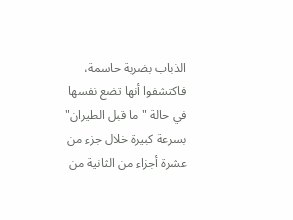الذباب بضربة حاسمة، فاكتشفوا أنها تضع نفسها في حالة "ما قبل الطيران" بسرعة كبيرة خلال جزء من عشرة أجزاء من الثانية من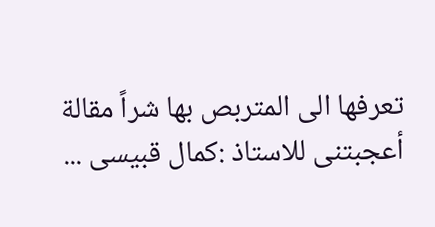تعرفها الى المتربص بها شراً مقالة أعجبتنى للاستاذ :كمال قبيسى ...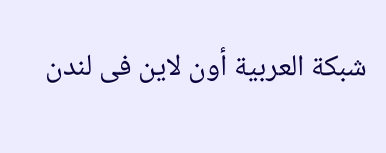شبكة العربية أون لاين فى لندن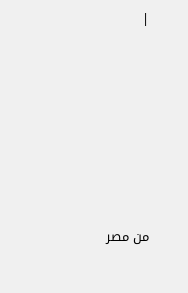|










من مصر